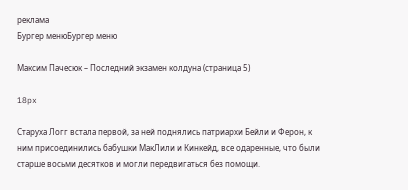реклама
Бургер менюБургер меню

Максим Пачесюк – Последний экзамен колдуна (страница 5)

18px

Старуха Логг встала первой, за ней поднялись патриархи Бейли и Ферон, к ним присоединились бабушки МакЛили и Кинкейд, все одаренные, что были старше восьми десятков и могли передвигаться без помощи.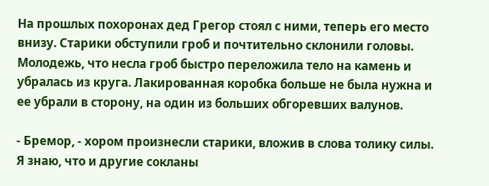На прошлых похоронах дед Грегор стоял с ними, теперь его место внизу. Старики обступили гроб и почтительно склонили головы. Молодежь, что несла гроб быстро переложила тело на камень и убралась из круга. Лакированная коробка больше не была нужна и ее убрали в сторону, на один из больших обгоревших валунов.

- Бремор, - хором произнесли старики, вложив в слова толику силы. Я знаю, что и другие сокланы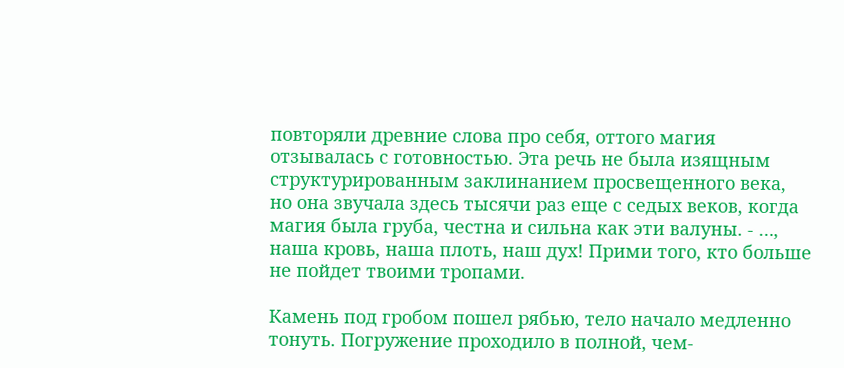повторяли древние слова про себя, оттого магия отзывалась с готовностью. Эта речь не была изящным структурированным заклинанием просвещенного века, но она звучала здесь тысячи раз еще с седых веков, когда магия была груба, честна и сильна как эти валуны. - …, наша кровь, наша плоть, наш дух! Прими того, кто больше не пойдет твоими тропами.

Камень под гробом пошел рябью, тело начало медленно тонуть. Погружение проходило в полной, чем-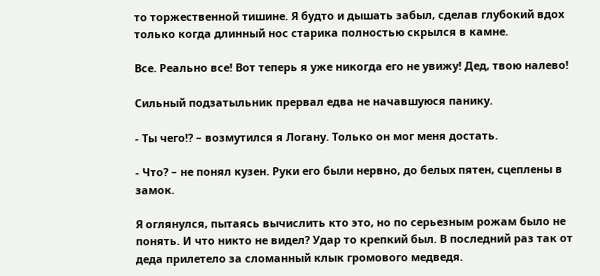то торжественной тишине. Я будто и дышать забыл, сделав глубокий вдох только когда длинный нос старика полностью скрылся в камне.

Все. Реально все! Вот теперь я уже никогда его не увижу! Дед, твою налево!

Сильный подзатыльник прервал едва не начавшуюся панику.

- Ты чего!? – возмутился я Логану. Только он мог меня достать.

- Что? – не понял кузен. Руки его были нервно, до белых пятен, сцеплены в замок.

Я оглянулся, пытаясь вычислить кто это, но по серьезным рожам было не понять. И что никто не видел? Удар то крепкий был. В последний раз так от деда прилетело за сломанный клык громового медведя.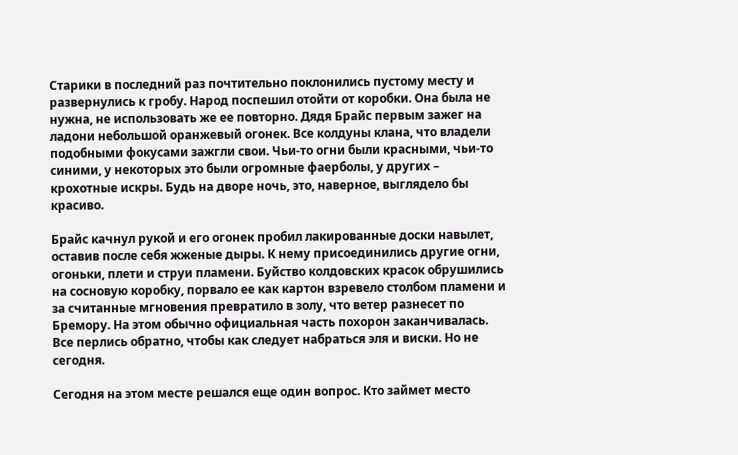Старики в последний раз почтительно поклонились пустому месту и развернулись к гробу. Народ поспешил отойти от коробки. Она была не нужна, не использовать же ее повторно. Дядя Брайс первым зажег на ладони небольшой оранжевый огонек. Все колдуны клана, что владели подобными фокусами зажгли свои. Чьи-то огни были красными, чьи-то синими, у некоторых это были огромные фаерболы, у других – крохотные искры. Будь на дворе ночь, это, наверное, выглядело бы красиво.

Брайс качнул рукой и его огонек пробил лакированные доски навылет, оставив после себя жженые дыры. К нему присоединились другие огни, огоньки, плети и струи пламени. Буйство колдовских красок обрушились на сосновую коробку, порвало ее как картон взревело столбом пламени и за считанные мгновения превратило в золу, что ветер разнесет по Бремору. На этом обычно официальная часть похорон заканчивалась. Все перлись обратно, чтобы как следует набраться эля и виски. Но не сегодня.

Сегодня на этом месте решался еще один вопрос. Кто займет место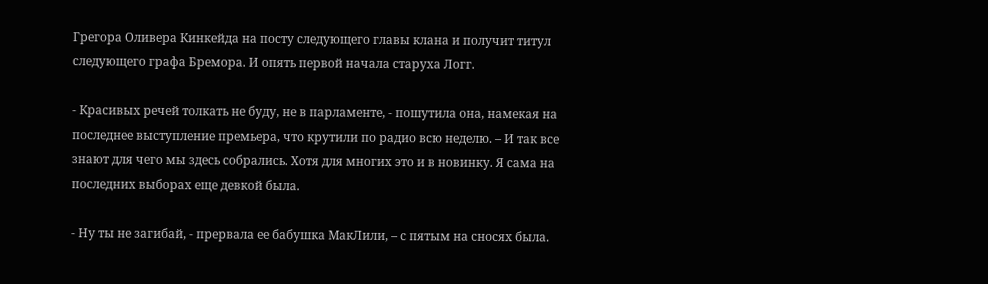Грегора Оливера Кинкейда на посту следующего главы клана и получит титул следующего графа Бремора. И опять первой начала старуха Логг.

- Красивых речей толкать не буду, не в парламенте, - пошутила она, намекая на последнее выступление премьера, что крутили по радио всю неделю. – И так все знают для чего мы здесь собрались. Хотя для многих это и в новинку. Я сама на последних выборах еще девкой была.

- Ну ты не загибай, - прервала ее бабушка МакЛили, – с пятым на сносях была.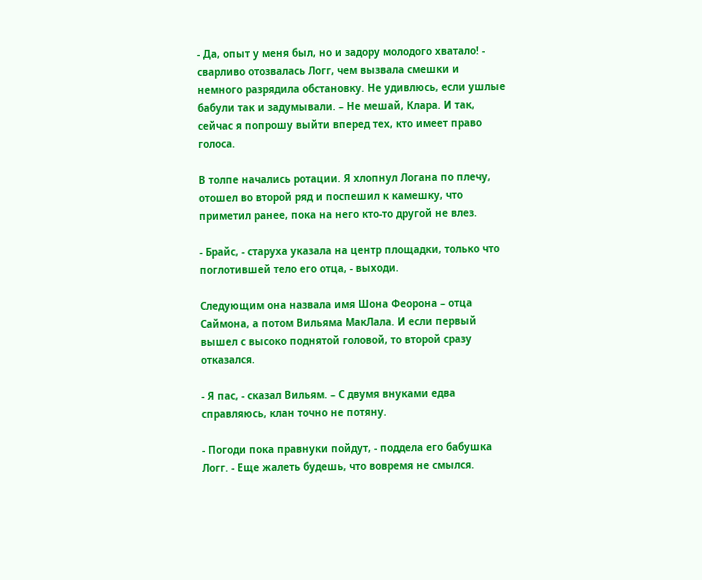- Да, опыт у меня был, но и задору молодого хватало! - сварливо отозвалась Логг, чем вызвала смешки и немного разрядила обстановку. Не удивлюсь, если ушлые бабули так и задумывали. – Не мешай, Клара. И так, сейчас я попрошу выйти вперед тех, кто имеет право голоса.

В толпе начались ротации. Я хлопнул Логана по плечу, отошел во второй ряд и поспешил к камешку, что приметил ранее, пока на него кто-то другой не влез.

- Брайс, - старуха указала на центр площадки, только что поглотившей тело его отца, - выходи.

Следующим она назвала имя Шона Феорона – отца Саймона, а потом Вильяма МакЛала. И если первый вышел с высоко поднятой головой, то второй сразу отказался.

- Я пас, - сказал Вильям. – С двумя внуками едва справляюсь, клан точно не потяну.

- Погоди пока правнуки пойдут, - поддела его бабушка Логг. - Еще жалеть будешь, что вовремя не смылся.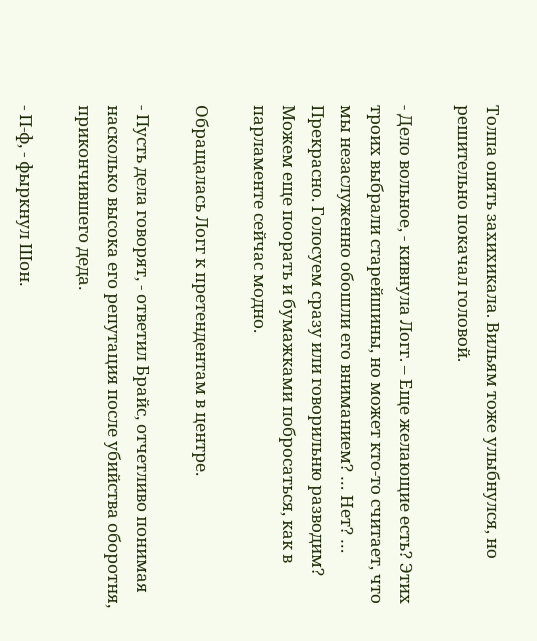Толпа опять захихикала. Вильям тоже улыбнулся, но решительно покачал головой.

- Дело вольное, - кивнула Логг. – Еще желающие есть? Этих троих выбрали старейшины, но может кто-то считает, что мы незаслуженно обошли его вниманием? … Нет? … Прекрасно. Голосуем сразу или говорильню разводим? Можем еще поорать и бумажками побросаться, как в парламенте сейчас модно.

Обращалась Логг к претендентам в центре.

- Пусть дела говорят, - ответил Брайс, отчетливо понимая насколько высока его репутация после убийства оборотня, прикончившего деда.

- П-ф, - фыркнул Шон.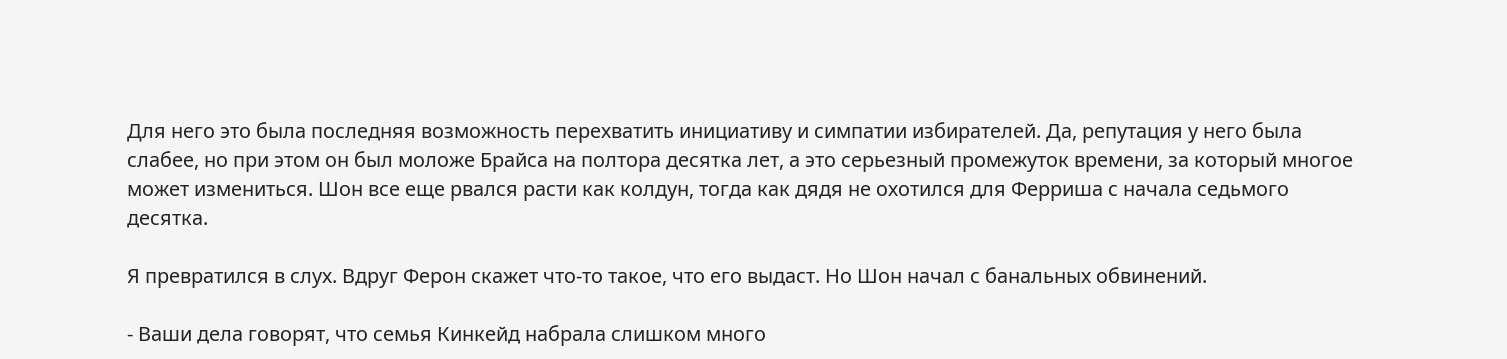Для него это была последняя возможность перехватить инициативу и симпатии избирателей. Да, репутация у него была слабее, но при этом он был моложе Брайса на полтора десятка лет, а это серьезный промежуток времени, за который многое может измениться. Шон все еще рвался расти как колдун, тогда как дядя не охотился для Ферриша с начала седьмого десятка.

Я превратился в слух. Вдруг Ферон скажет что-то такое, что его выдаст. Но Шон начал с банальных обвинений.

- Ваши дела говорят, что семья Кинкейд набрала слишком много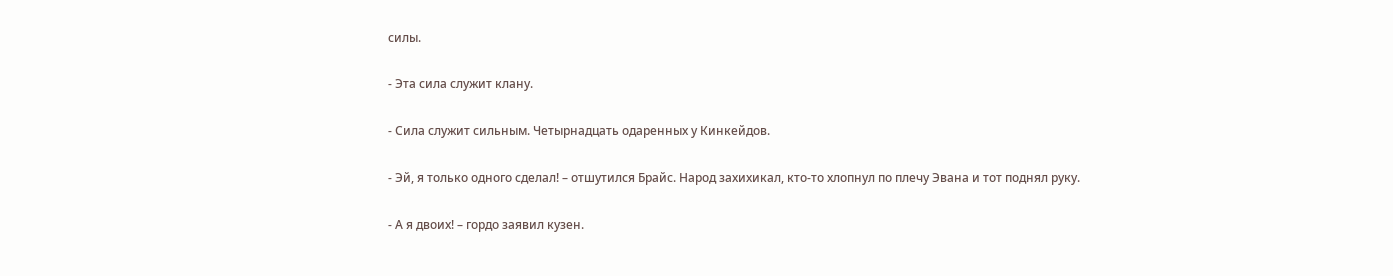силы.

- Эта сила служит клану.

- Сила служит сильным. Четырнадцать одаренных у Кинкейдов.

- Эй, я только одного сделал! – отшутился Брайс. Народ захихикал, кто-то хлопнул по плечу Эвана и тот поднял руку.

- А я двоих! – гордо заявил кузен.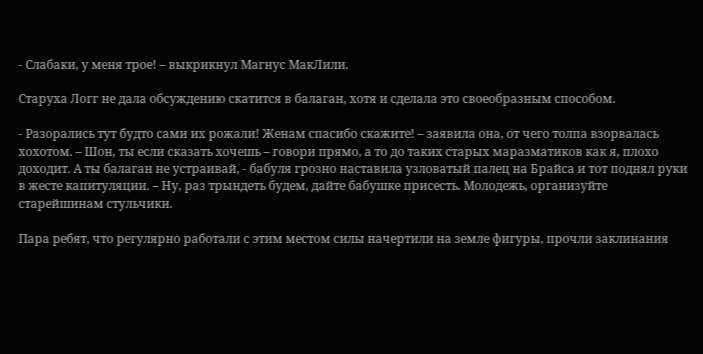- Слабаки, у меня трое! – выкрикнул Магнус МакЛили.

Старуха Логг не дала обсуждению скатится в балаган, хотя и сделала это своеобразным способом.

- Разорались тут будто сами их рожали! Женам спасибо скажите! – заявила она, от чего толпа взорвалась хохотом. – Шон, ты если сказать хочешь – говори прямо, а то до таких старых маразматиков как я, плохо доходит. А ты балаган не устраивай, - бабуля грозно наставила узловатый палец на Брайса и тот поднял руки в жесте капитуляции. – Ну, раз трындеть будем, дайте бабушке присесть. Молодежь, организуйте старейшинам стульчики.

Пара ребят, что регулярно работали с этим местом силы начертили на земле фигуры, прочли заклинания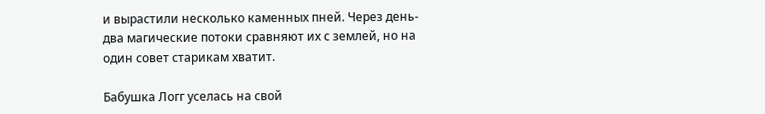и вырастили несколько каменных пней. Через день-два магические потоки сравняют их с землей, но на один совет старикам хватит.

Бабушка Логг уселась на свой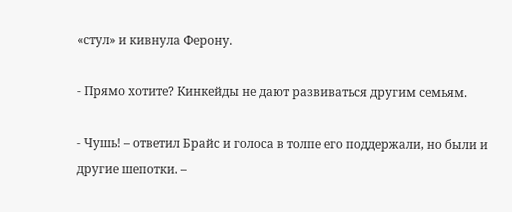«стул» и кивнула Ферону.

- Прямо хотите? Кинкейды не дают развиваться другим семьям.

- Чушь! – ответил Брайс и голоса в толпе его поддержали, но были и другие шепотки. –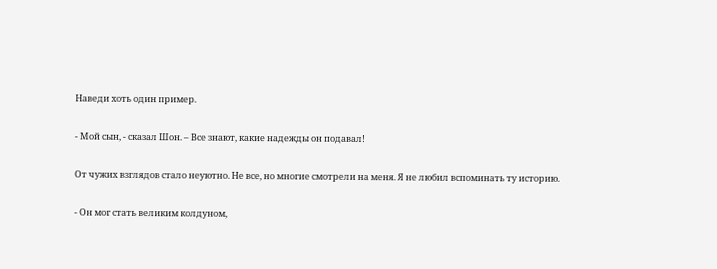Наведи хоть один пример.

- Мой сын, - сказал Шон. – Все знают, какие надежды он подавал!

От чужих взглядов стало неуютно. Не все, но многие смотрели на меня. Я не любил вспоминать ту историю.

- Он мог стать великим колдуном,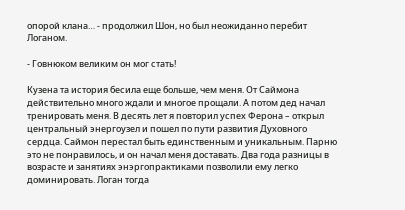опорой клана… - продолжил Шон, но был неожиданно перебит Логаном.

- Говнюком великим он мог стать!

Кузена та история бесила еще больше, чем меня. От Саймона действительно много ждали и многое прощали. А потом дед начал тренировать меня. В десять лет я повторил успех Ферона – открыл центральный энергоузел и пошел по пути развития Духовного сердца. Саймон перестал быть единственным и уникальным. Парню это не понравилось, и он начал меня доставать. Два года разницы в возрасте и занятиях энэргопрактиками позволили ему легко доминировать. Логан тогда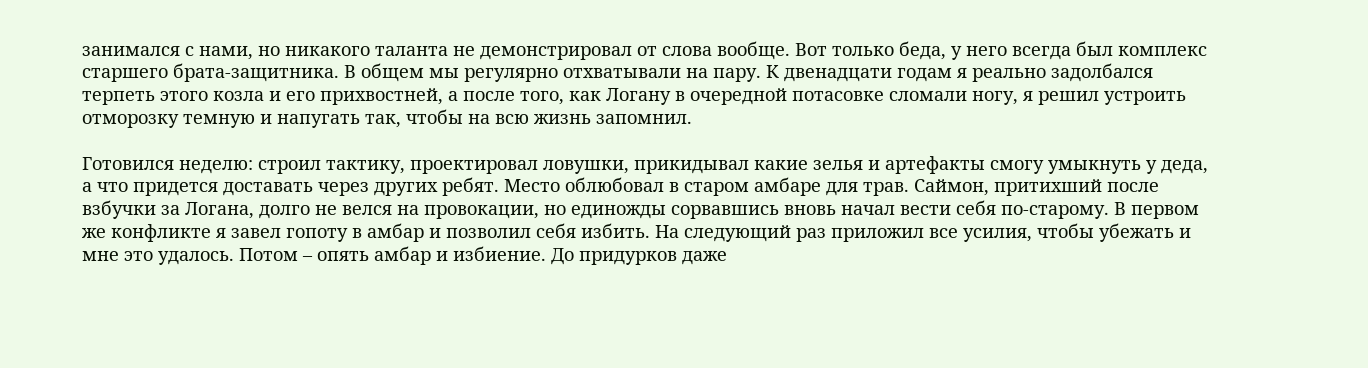занимался с нами, но никакого таланта не демонстрировал от слова вообще. Вот только беда, у него всегда был комплекс старшего брата-защитника. В общем мы регулярно отхватывали на пару. К двенадцати годам я реально задолбался терпеть этого козла и его прихвостней, а после того, как Логану в очередной потасовке сломали ногу, я решил устроить отморозку темную и напугать так, чтобы на всю жизнь запомнил.

Готовился неделю: строил тактику, проектировал ловушки, прикидывал какие зелья и артефакты смогу умыкнуть у деда, а что придется доставать через других ребят. Место облюбовал в старом амбаре для трав. Саймон, притихший после взбучки за Логана, долго не велся на провокации, но единожды сорвавшись вновь начал вести себя по-старому. В первом же конфликте я завел гопоту в амбар и позволил себя избить. На следующий раз приложил все усилия, чтобы убежать и мне это удалось. Потом – опять амбар и избиение. До придурков даже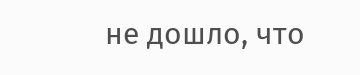не дошло, что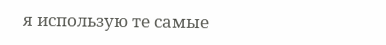я использую те самые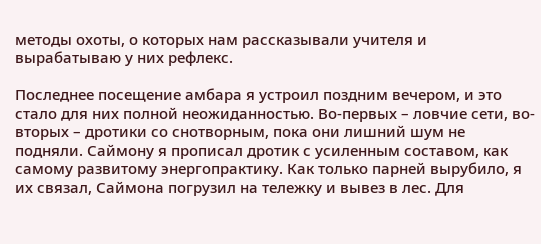методы охоты, о которых нам рассказывали учителя и вырабатываю у них рефлекс.

Последнее посещение амбара я устроил поздним вечером, и это стало для них полной неожиданностью. Во-первых – ловчие сети, во-вторых – дротики со снотворным, пока они лишний шум не подняли. Саймону я прописал дротик с усиленным составом, как самому развитому энергопрактику. Как только парней вырубило, я их связал, Саймона погрузил на тележку и вывез в лес. Для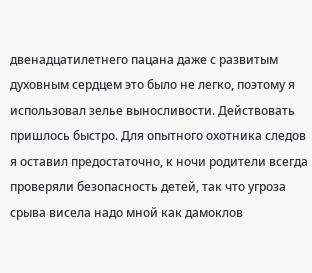двенадцатилетнего пацана даже с развитым духовным сердцем это было не легко, поэтому я использовал зелье выносливости. Действовать пришлось быстро. Для опытного охотника следов я оставил предостаточно, к ночи родители всегда проверяли безопасность детей, так что угроза срыва висела надо мной как дамоклов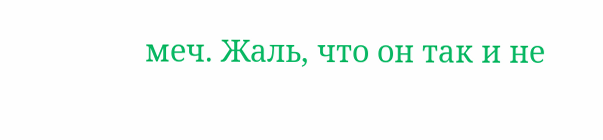меч. Жаль, что он так и не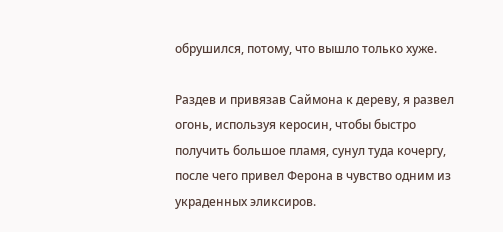обрушился, потому, что вышло только хуже.

Раздев и привязав Саймона к дереву, я развел огонь, используя керосин, чтобы быстро получить большое пламя, сунул туда кочергу, после чего привел Ферона в чувство одним из украденных эликсиров.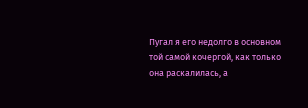Пугал я его недолго в основном той самой кочергой, как только она раскалилась, а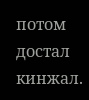потом достал кинжал.